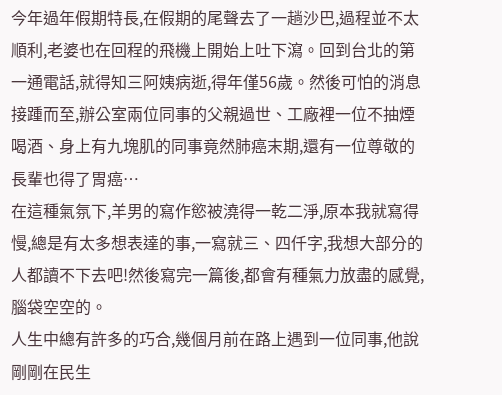今年過年假期特長,在假期的尾聲去了一趟沙巴,過程並不太順利,老婆也在回程的飛機上開始上吐下瀉。回到台北的第一通電話,就得知三阿姨病逝,得年僅56歲。然後可怕的消息接踵而至,辦公室兩位同事的父親過世、工廠裡一位不抽煙喝酒、身上有九塊肌的同事竟然肺癌末期,還有一位尊敬的長輩也得了胃癌…
在這種氣氛下,羊男的寫作慾被澆得一乾二淨,原本我就寫得慢,總是有太多想表達的事,一寫就三、四仟字,我想大部分的人都讀不下去吧!然後寫完一篇後,都會有種氣力放盡的感覺,腦袋空空的。
人生中總有許多的巧合,幾個月前在路上遇到一位同事,他說剛剛在民生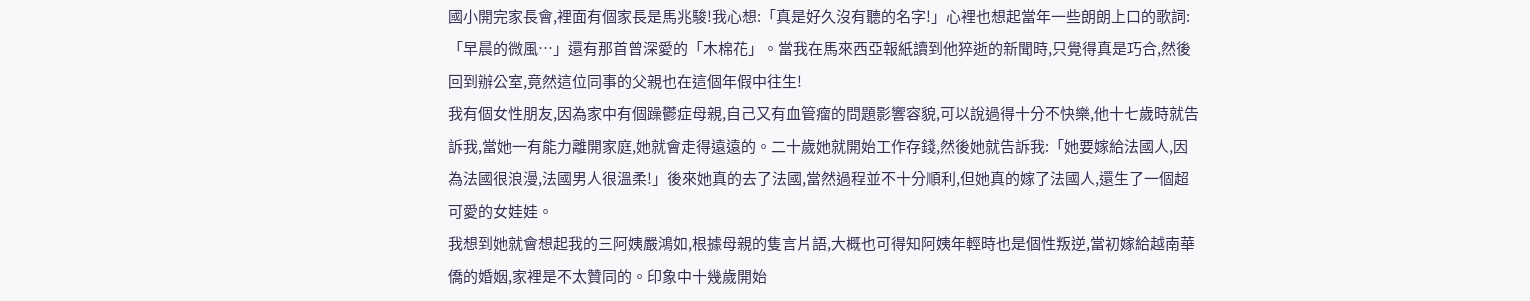國小開完家長會,裡面有個家長是馬兆駿!我心想:「真是好久沒有聽的名字!」心裡也想起當年一些朗朗上口的歌詞:「早晨的微風…」還有那首曾深愛的「木棉花」。當我在馬來西亞報紙讀到他猝逝的新聞時,只覺得真是巧合,然後回到辦公室,竟然這位同事的父親也在這個年假中往生!
我有個女性朋友,因為家中有個躁鬱症母親,自己又有血管瘤的問題影響容貌,可以說過得十分不快樂,他十七歲時就告訴我,當她一有能力離開家庭,她就會走得遠遠的。二十歲她就開始工作存錢,然後她就告訴我:「她要嫁給法國人,因為法國很浪漫,法國男人很溫柔!」後來她真的去了法國,當然過程並不十分順利,但她真的嫁了法國人,還生了一個超可愛的女娃娃。
我想到她就會想起我的三阿姨嚴鴻如,根據母親的隻言片語,大概也可得知阿姨年輕時也是個性叛逆,當初嫁給越南華僑的婚姻,家裡是不太贊同的。印象中十幾歲開始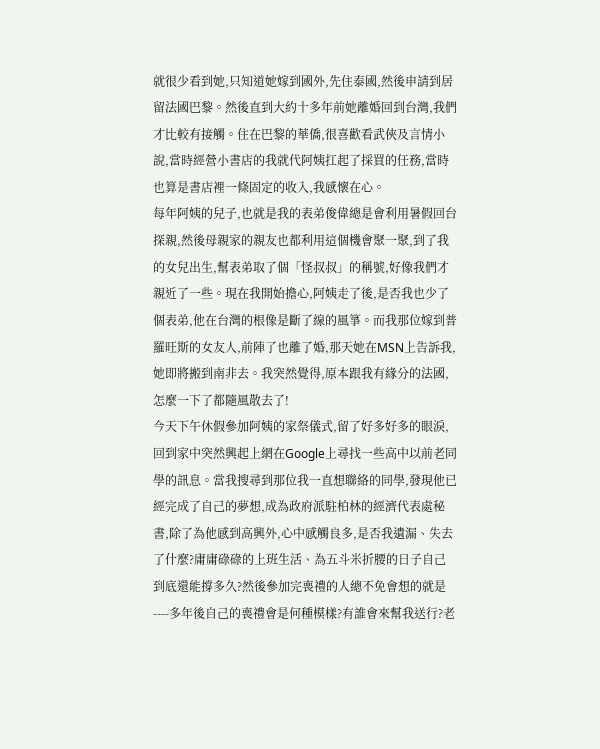就很少看到她,只知道她嫁到國外,先住泰國,然後申請到居留法國巴黎。然後直到大約十多年前她離婚回到台灣,我們才比較有接觸。住在巴黎的華僑,很喜歡看武俠及言情小說,當時經營小書店的我就代阿姨扛起了採買的任務,當時也算是書店裡一條固定的收入,我感懷在心。
每年阿姨的兒子,也就是我的表弟俊偉總是會利用暑假回台探親,然後母親家的親友也都利用這個機會聚一聚,到了我的女兒出生,幫表弟取了個「怪叔叔」的稱號,好像我們才親近了一些。現在我開始擔心,阿姨走了後,是否我也少了個表弟,他在台灣的根像是斷了線的風箏。而我那位嫁到普羅旺斯的女友人,前陣了也離了婚,那天她在MSN上告訴我,她即將搬到南非去。我突然覺得,原本跟我有緣分的法國,怎麼一下了都隨風散去了!
今天下午休假參加阿姨的家祭儀式,留了好多好多的眼淚,回到家中突然興起上網在Google上尋找一些高中以前老同學的訊息。當我搜尋到那位我一直想聯絡的同學,發現他已經完成了自己的夢想,成為政府派駐柏林的經濟代表處秘書,除了為他感到高興外,心中感觸良多,是否我遺漏、失去了什麼?庸庸碌碌的上班生活、為五斗米折腰的日子自己到底還能撐多久?然後參加完喪禮的人總不免會想的就是----多年後自己的喪禮會是何種模樣?有誰會來幫我送行?老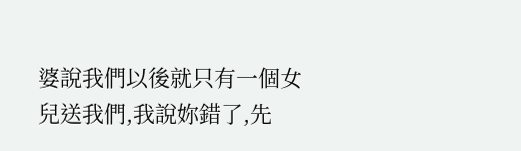婆說我們以後就只有一個女兒送我們,我說妳錯了,先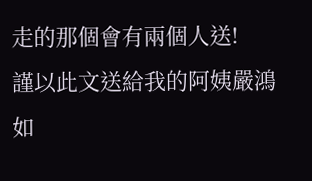走的那個會有兩個人送!
謹以此文送給我的阿姨嚴鴻如